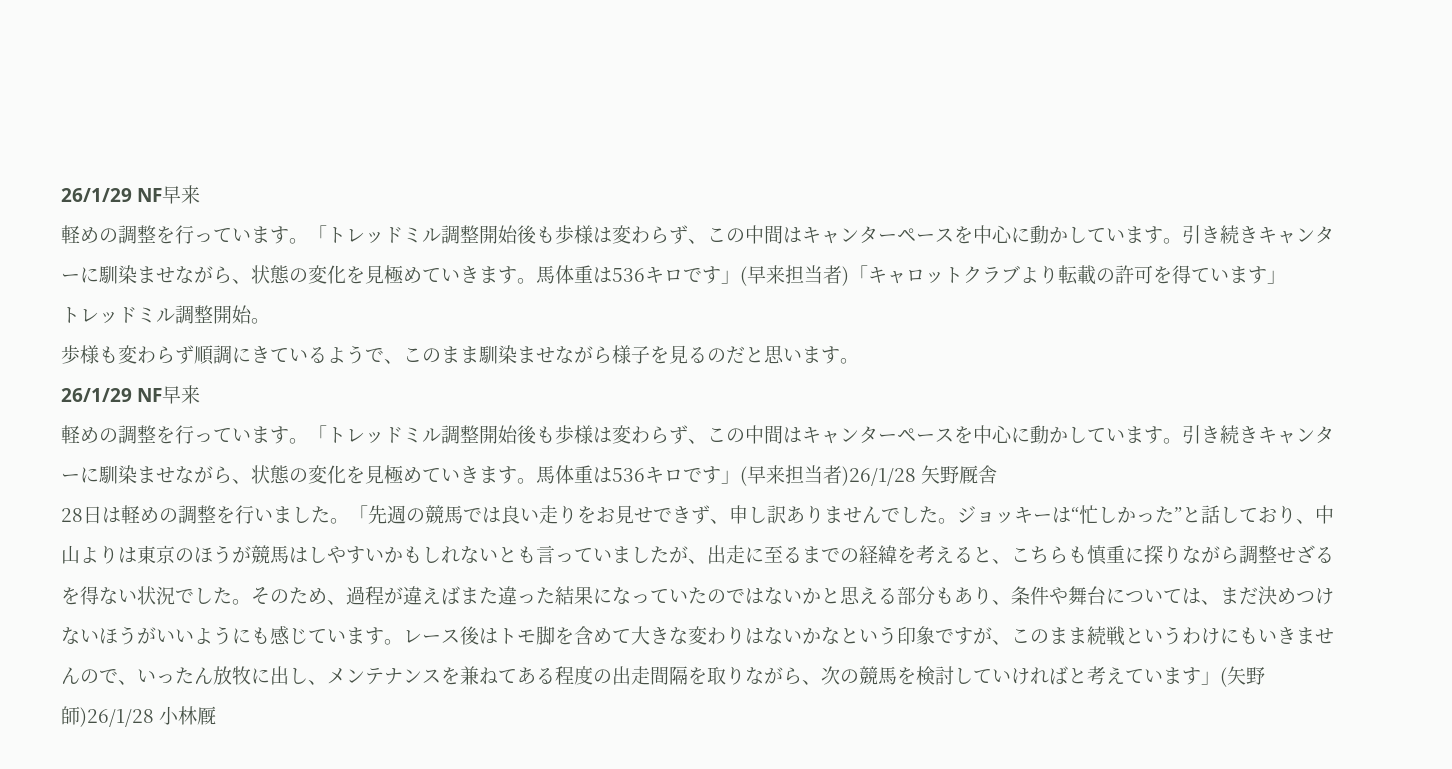26/1/29 NF早来
軽めの調整を行っています。「トレッドミル調整開始後も歩様は変わらず、この中間はキャンターペースを中心に動かしています。引き続きキャンターに馴染ませながら、状態の変化を見極めていきます。馬体重は536キロです」(早来担当者)「キャロットクラブより転載の許可を得ています」
トレッドミル調整開始。
歩様も変わらず順調にきているようで、このまま馴染ませながら様子を見るのだと思います。
26/1/29 NF早来
軽めの調整を行っています。「トレッドミル調整開始後も歩様は変わらず、この中間はキャンターペースを中心に動かしています。引き続きキャンターに馴染ませながら、状態の変化を見極めていきます。馬体重は536キロです」(早来担当者)26/1/28 矢野厩舎
28日は軽めの調整を行いました。「先週の競馬では良い走りをお見せできず、申し訳ありませんでした。ジョッキーは“忙しかった”と話しており、中山よりは東京のほうが競馬はしやすいかもしれないとも言っていましたが、出走に至るまでの経緯を考えると、こちらも慎重に探りながら調整せざるを得ない状況でした。そのため、過程が違えばまた違った結果になっていたのではないかと思える部分もあり、条件や舞台については、まだ決めつけないほうがいいようにも感じています。レース後はトモ脚を含めて大きな変わりはないかなという印象ですが、このまま続戦というわけにもいきませんので、いったん放牧に出し、メンテナンスを兼ねてある程度の出走間隔を取りながら、次の競馬を検討していければと考えています」(矢野師)26/1/28 小林厩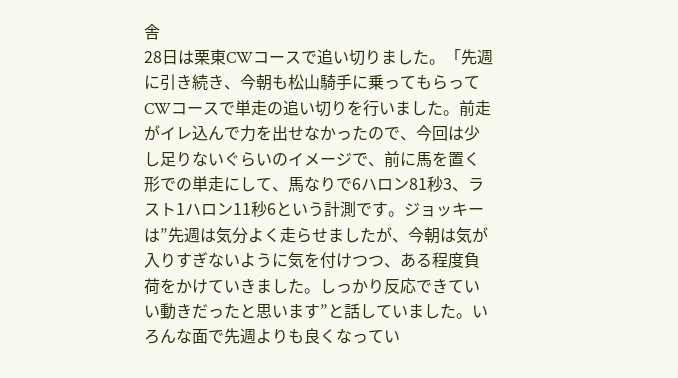舎
28日は栗東CWコースで追い切りました。「先週に引き続き、今朝も松山騎手に乗ってもらってCWコースで単走の追い切りを行いました。前走がイレ込んで力を出せなかったので、今回は少し足りないぐらいのイメージで、前に馬を置く形での単走にして、馬なりで6ハロン81秒3、ラスト1ハロン11秒6という計測です。ジョッキーは”先週は気分よく走らせましたが、今朝は気が入りすぎないように気を付けつつ、ある程度負荷をかけていきました。しっかり反応できていい動きだったと思います”と話していました。いろんな面で先週よりも良くなってい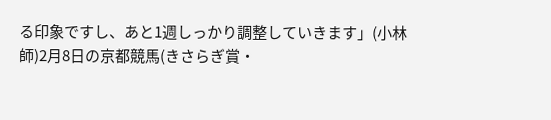る印象ですし、あと1週しっかり調整していきます」(小林師)2月8日の京都競馬(きさらぎ賞・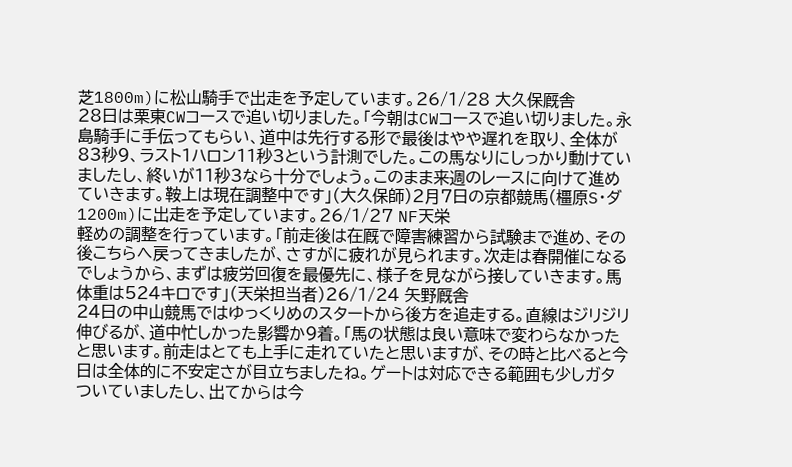芝1800m)に松山騎手で出走を予定しています。26/1/28 大久保厩舎
28日は栗東CWコースで追い切りました。「今朝はCWコースで追い切りました。永島騎手に手伝ってもらい、道中は先行する形で最後はやや遅れを取り、全体が83秒9、ラスト1ハロン11秒3という計測でした。この馬なりにしっかり動けていましたし、終いが11秒3なら十分でしょう。このまま来週のレースに向けて進めていきます。鞍上は現在調整中です」(大久保師)2月7日の京都競馬(橿原S・ダ1200m)に出走を予定しています。26/1/27 NF天栄
軽めの調整を行っています。「前走後は在厩で障害練習から試験まで進め、その後こちらへ戻ってきましたが、さすがに疲れが見られます。次走は春開催になるでしょうから、まずは疲労回復を最優先に、様子を見ながら接していきます。馬体重は524キロです」(天栄担当者)26/1/24 矢野厩舎
24日の中山競馬ではゆっくりめのスタートから後方を追走する。直線はジリジリ伸びるが、道中忙しかった影響か9着。「馬の状態は良い意味で変わらなかったと思います。前走はとても上手に走れていたと思いますが、その時と比べると今日は全体的に不安定さが目立ちましたね。ゲートは対応できる範囲も少しガタついていましたし、出てからは今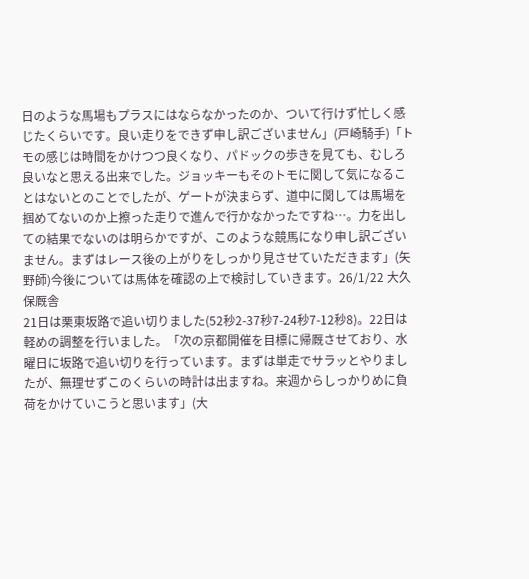日のような馬場もプラスにはならなかったのか、ついて行けず忙しく感じたくらいです。良い走りをできず申し訳ございません」(戸崎騎手)「トモの感じは時間をかけつつ良くなり、パドックの歩きを見ても、むしろ良いなと思える出来でした。ジョッキーもそのトモに関して気になることはないとのことでしたが、ゲートが決まらず、道中に関しては馬場を掴めてないのか上擦った走りで進んで行かなかったですね…。力を出しての結果でないのは明らかですが、このような競馬になり申し訳ございません。まずはレース後の上がりをしっかり見させていただきます」(矢野師)今後については馬体を確認の上で検討していきます。26/1/22 大久保厩舎
21日は栗東坂路で追い切りました(52秒2-37秒7-24秒7-12秒8)。22日は軽めの調整を行いました。「次の京都開催を目標に帰厩させており、水曜日に坂路で追い切りを行っています。まずは単走でサラッとやりましたが、無理せずこのくらいの時計は出ますね。来週からしっかりめに負荷をかけていこうと思います」(大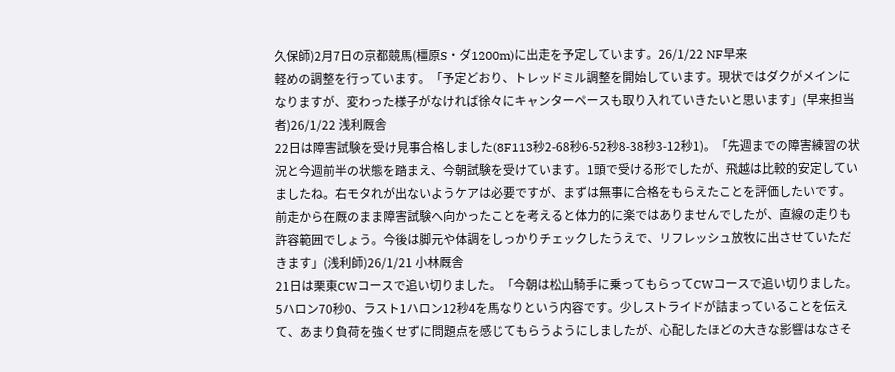久保師)2月7日の京都競馬(橿原S・ダ1200m)に出走を予定しています。26/1/22 NF早来
軽めの調整を行っています。「予定どおり、トレッドミル調整を開始しています。現状ではダクがメインになりますが、変わった様子がなければ徐々にキャンターペースも取り入れていきたいと思います」(早来担当者)26/1/22 浅利厩舎
22日は障害試験を受け見事合格しました(8F113秒2-68秒6-52秒8-38秒3-12秒1)。「先週までの障害練習の状況と今週前半の状態を踏まえ、今朝試験を受けています。1頭で受ける形でしたが、飛越は比較的安定していましたね。右モタれが出ないようケアは必要ですが、まずは無事に合格をもらえたことを評価したいです。前走から在厩のまま障害試験へ向かったことを考えると体力的に楽ではありませんでしたが、直線の走りも許容範囲でしょう。今後は脚元や体調をしっかりチェックしたうえで、リフレッシュ放牧に出させていただきます」(浅利師)26/1/21 小林厩舎
21日は栗東CWコースで追い切りました。「今朝は松山騎手に乗ってもらってCWコースで追い切りました。5ハロン70秒0、ラスト1ハロン12秒4を馬なりという内容です。少しストライドが詰まっていることを伝えて、あまり負荷を強くせずに問題点を感じてもらうようにしましたが、心配したほどの大きな影響はなさそ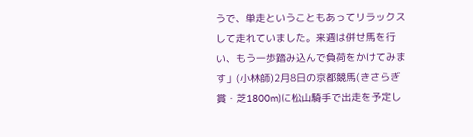うで、単走ということもあってリラックスして走れていました。来週は併せ馬を行い、もう一歩踏み込んで負荷をかけてみます」(小林師)2月8日の京都競馬(きさらぎ賞・芝1800m)に松山騎手で出走を予定し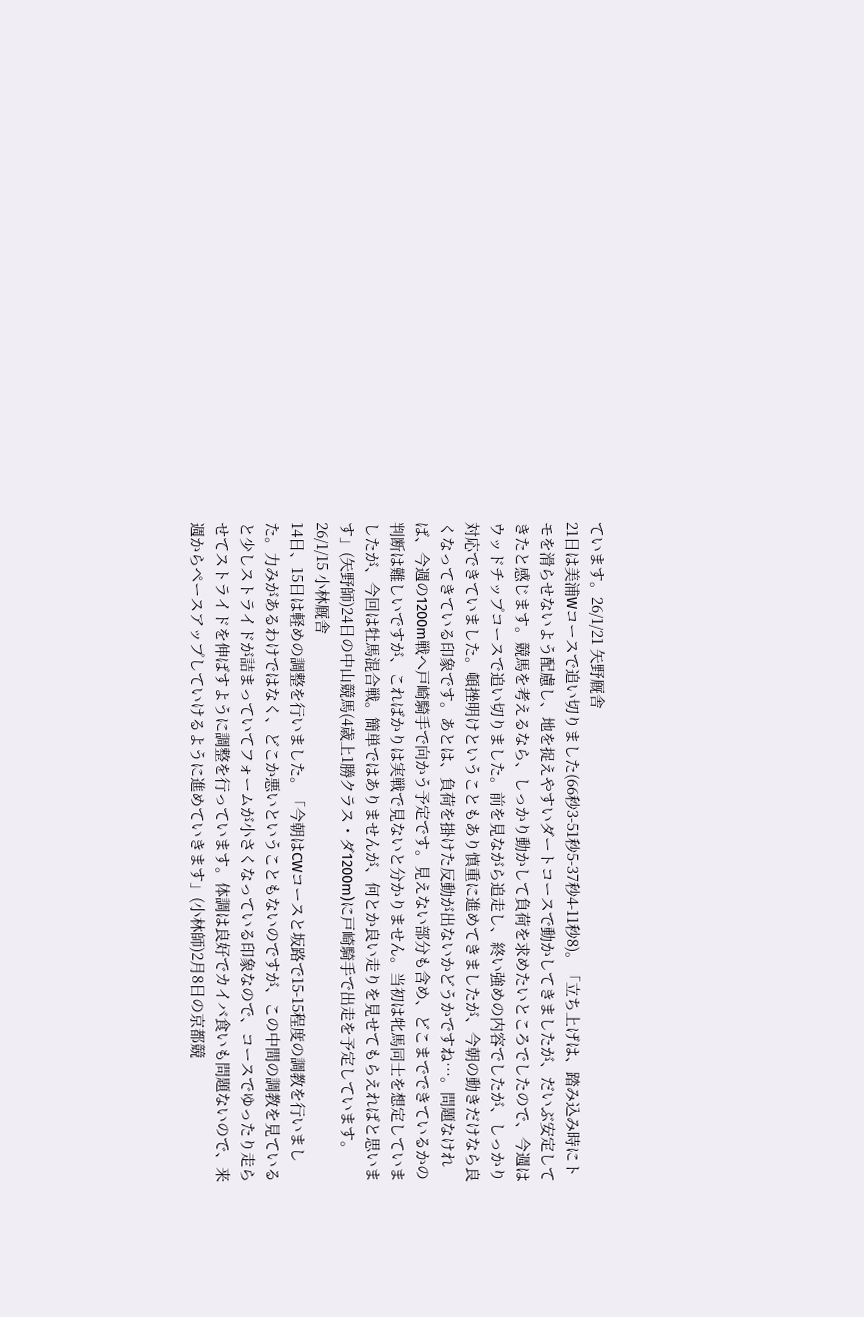ています。26/1/21 矢野厩舎
21日は美浦Wコースで追い切りました(66秒3-51秒5-37秒4-11秒8)。「立ち上げは、踏み込み時にトモを滑らせないよう配慮し、地を捉えやすいダートコースで動かしてきましたが、だいぶ安定してきたと感じます。競馬を考えるなら、しっかり動かして負荷を求めたいところでしたので、今週はウッドチップコースで追い切りました。前を見ながら追走し、終い強めの内容でしたが、しっかり対応できていました。頓挫明けということもあり慎重に進めてきましたが、今朝の動きだけなら良くなってきている印象です。あとは、負荷を掛けた反動が出ないかどうかですね…。問題なければ、今週の1200m戦へ戸崎騎手で向かう予定です。見えない部分も含め、どこまでできているかの判断は難しいですが、こればかりは実戦で見ないと分かりません。当初は牝馬同士を想定していましたが、今回は牡馬混合戦。簡単ではありませんが、何とか良い走りを見せてもらえればと思います」(矢野師)24日の中山競馬(4歳上1勝クラス・ダ1200m)に戸崎騎手で出走を予定しています。26/1/15 小林厩舎
14日、15日は軽めの調整を行いました。「今朝はCWコースと坂路で15-15程度の調教を行いました。力みがあるわけではなく、どこか悪いということもないのですが、この中間の調教を見ていると少しストライドが詰まっていてフォームが小さくなっている印象なので、コースでゆったり走らせてストライドを伸ばすように調整を行っています。体調は良好でカイバ食いも問題ないので、来週からペースアップしていけるように進めていきます」(小林師)2月8日の京都競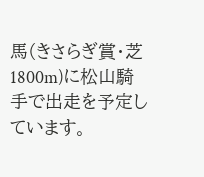馬(きさらぎ賞・芝1800m)に松山騎手で出走を予定しています。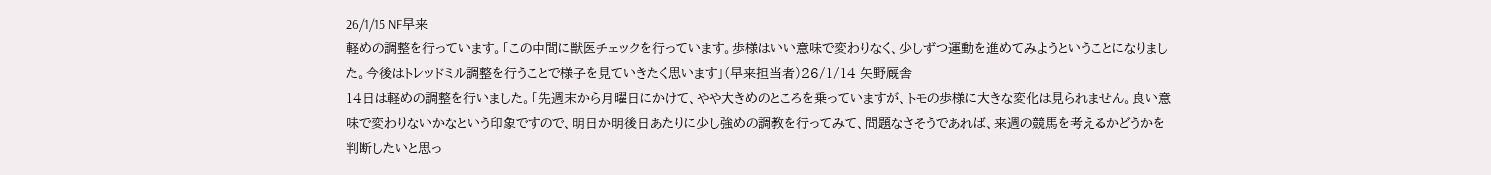26/1/15 NF早来
軽めの調整を行っています。「この中間に獣医チェックを行っています。歩様はいい意味で変わりなく、少しずつ運動を進めてみようということになりました。今後はトレッドミル調整を行うことで様子を見ていきたく思います」(早来担当者)26/1/14 矢野厩舎
14日は軽めの調整を行いました。「先週末から月曜日にかけて、やや大きめのところを乗っていますが、トモの歩様に大きな変化は見られません。良い意味で変わりないかなという印象ですので、明日か明後日あたりに少し強めの調教を行ってみて、問題なさそうであれば、来週の競馬を考えるかどうかを判断したいと思っ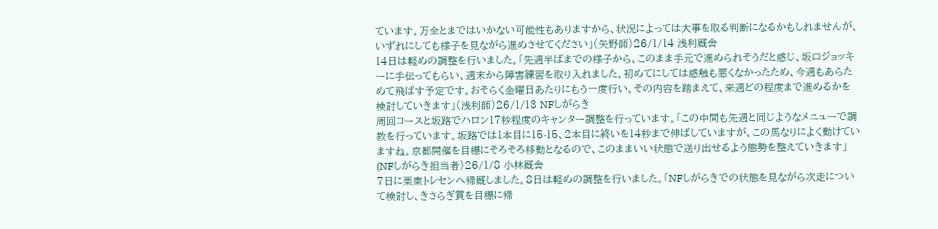ています。万全とまではいかない可能性もありますから、状況によっては大事を取る判断になるかもしれませんが、いずれにしても様子を見ながら進めさせてください」(矢野師)26/1/14 浅利厩舎
14日は軽めの調整を行いました。「先週半ばまでの様子から、このまま手元で進められそうだと感じ、坂口ジョッキーに手伝ってもらい、週末から障害練習を取り入れました。初めてにしては感触も悪くなかったため、今週もあらためて飛ばす予定です。おそらく金曜日あたりにもう一度行い、その内容を踏まえて、来週どの程度まで進めるかを検討していきます」(浅利師)26/1/13 NFしがらき
周回コースと坂路でハロン17秒程度のキャンター調整を行っています。「この中間も先週と同じようなメニューで調教を行っています。坂路では1本目に15-15、2本目に終いを14秒まで伸ばしていますが、この馬なりによく動けていますね。京都開催を目標にそろそろ移動となるので、このままいい状態で送り出せるよう態勢を整えていきます」(NFしがらき担当者)26/1/8 小林厩舎
7日に栗東トレセンへ帰厩しました。8日は軽めの調整を行いました。「NFしがらきでの状態を見ながら次走について検討し、きさらぎ賞を目標に帰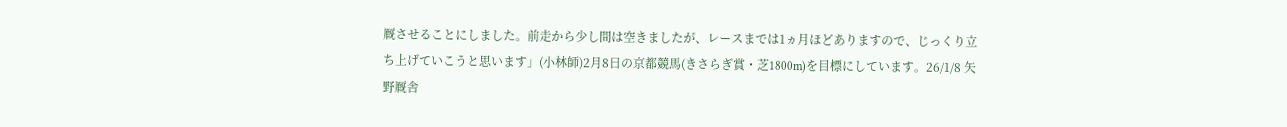厩させることにしました。前走から少し間は空きましたが、レースまでは1ヵ月ほどありますので、じっくり立ち上げていこうと思います」(小林師)2月8日の京都競馬(きさらぎ賞・芝1800m)を目標にしています。26/1/8 矢野厩舎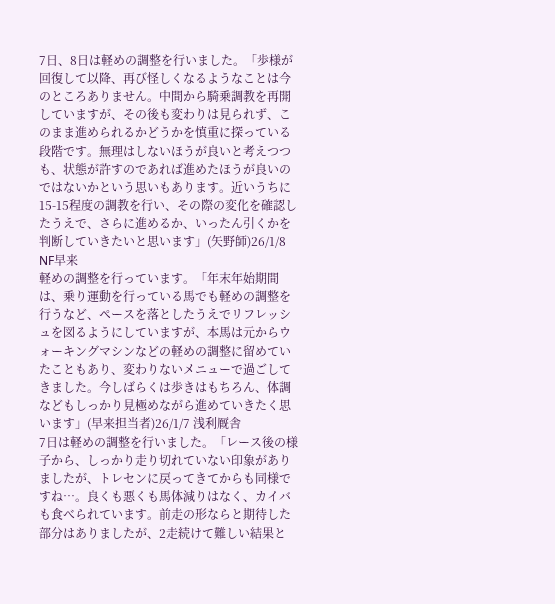7日、8日は軽めの調整を行いました。「歩様が回復して以降、再び怪しくなるようなことは今のところありません。中間から騎乗調教を再開していますが、その後も変わりは見られず、このまま進められるかどうかを慎重に探っている段階です。無理はしないほうが良いと考えつつも、状態が許すのであれば進めたほうが良いのではないかという思いもあります。近いうちに15-15程度の調教を行い、その際の変化を確認したうえで、さらに進めるか、いったん引くかを判断していきたいと思います」(矢野師)26/1/8 NF早来
軽めの調整を行っています。「年末年始期間は、乗り運動を行っている馬でも軽めの調整を行うなど、ペースを落としたうえでリフレッシュを図るようにしていますが、本馬は元からウォーキングマシンなどの軽めの調整に留めていたこともあり、変わりないメニューで過ごしてきました。今しばらくは歩きはもちろん、体調などもしっかり見極めながら進めていきたく思います」(早来担当者)26/1/7 浅利厩舎
7日は軽めの調整を行いました。「レース後の様子から、しっかり走り切れていない印象がありましたが、トレセンに戻ってきてからも同様ですね…。良くも悪くも馬体減りはなく、カイバも食べられています。前走の形ならと期待した部分はありましたが、2走続けて難しい結果と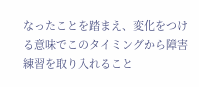なったことを踏まえ、変化をつける意味でこのタイミングから障害練習を取り入れること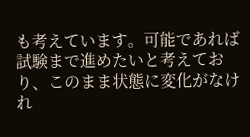も考えています。可能であれば試験まで進めたいと考えており、このまま状態に変化がなけれ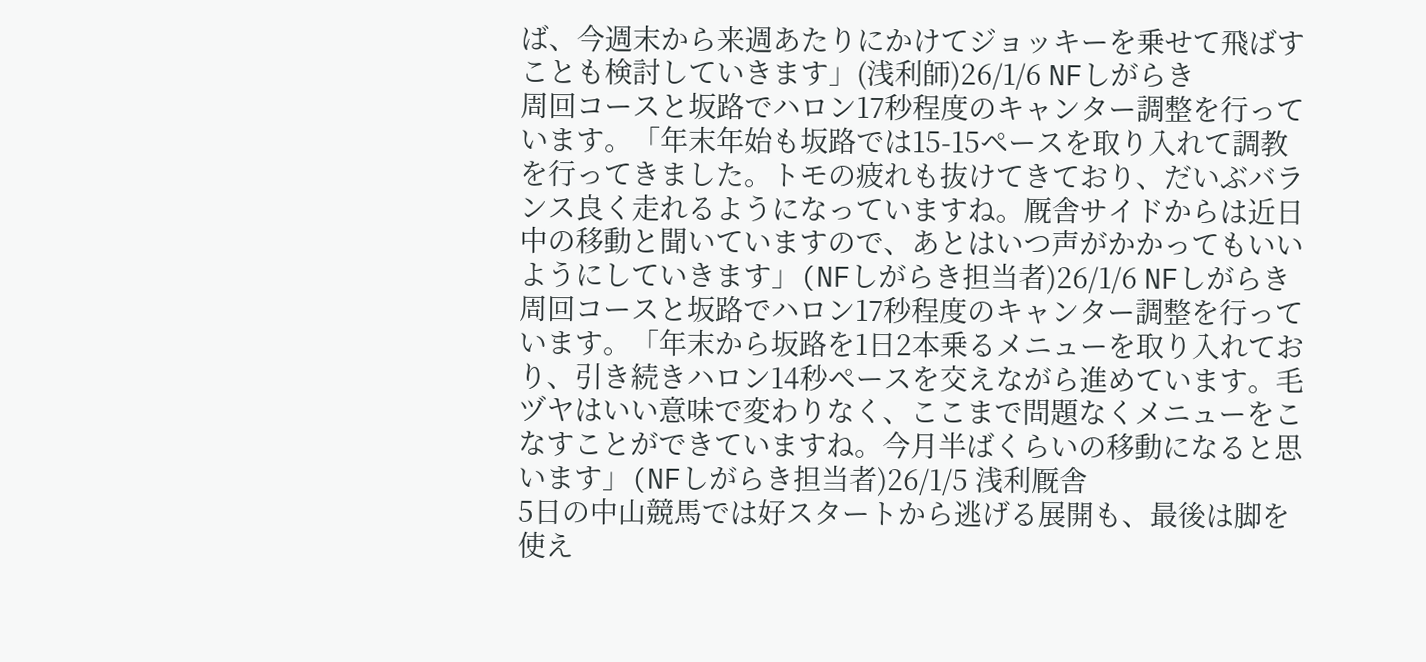ば、今週末から来週あたりにかけてジョッキーを乗せて飛ばすことも検討していきます」(浅利師)26/1/6 NFしがらき
周回コースと坂路でハロン17秒程度のキャンター調整を行っています。「年末年始も坂路では15-15ペースを取り入れて調教を行ってきました。トモの疲れも抜けてきており、だいぶバランス良く走れるようになっていますね。厩舎サイドからは近日中の移動と聞いていますので、あとはいつ声がかかってもいいようにしていきます」(NFしがらき担当者)26/1/6 NFしがらき
周回コースと坂路でハロン17秒程度のキャンター調整を行っています。「年末から坂路を1日2本乗るメニューを取り入れており、引き続きハロン14秒ペースを交えながら進めています。毛ヅヤはいい意味で変わりなく、ここまで問題なくメニューをこなすことができていますね。今月半ばくらいの移動になると思います」(NFしがらき担当者)26/1/5 浅利厩舎
5日の中山競馬では好スタートから逃げる展開も、最後は脚を使え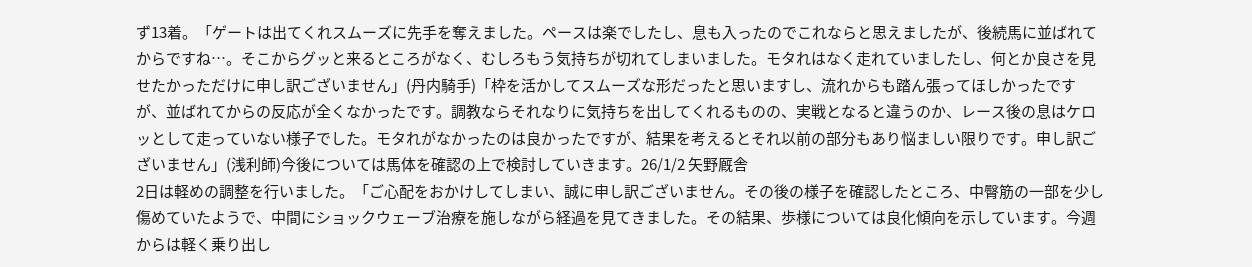ず13着。「ゲートは出てくれスムーズに先手を奪えました。ペースは楽でしたし、息も入ったのでこれならと思えましたが、後続馬に並ばれてからですね…。そこからグッと来るところがなく、むしろもう気持ちが切れてしまいました。モタれはなく走れていましたし、何とか良さを見せたかっただけに申し訳ございません」(丹内騎手)「枠を活かしてスムーズな形だったと思いますし、流れからも踏ん張ってほしかったですが、並ばれてからの反応が全くなかったです。調教ならそれなりに気持ちを出してくれるものの、実戦となると違うのか、レース後の息はケロッとして走っていない様子でした。モタれがなかったのは良かったですが、結果を考えるとそれ以前の部分もあり悩ましい限りです。申し訳ございません」(浅利師)今後については馬体を確認の上で検討していきます。26/1/2 矢野厩舎
2日は軽めの調整を行いました。「ご心配をおかけしてしまい、誠に申し訳ございません。その後の様子を確認したところ、中臀筋の一部を少し傷めていたようで、中間にショックウェーブ治療を施しながら経過を見てきました。その結果、歩様については良化傾向を示しています。今週からは軽く乗り出し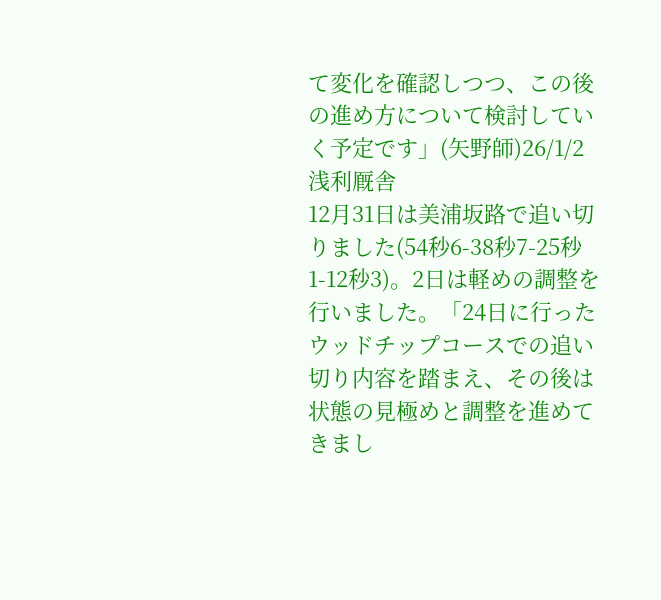て変化を確認しつつ、この後の進め方について検討していく予定です」(矢野師)26/1/2 浅利厩舎
12月31日は美浦坂路で追い切りました(54秒6-38秒7-25秒1-12秒3)。2日は軽めの調整を行いました。「24日に行ったウッドチップコースでの追い切り内容を踏まえ、その後は状態の見極めと調整を進めてきまし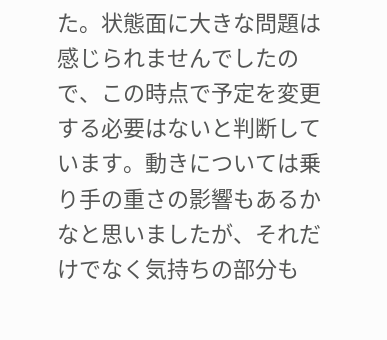た。状態面に大きな問題は感じられませんでしたので、この時点で予定を変更する必要はないと判断しています。動きについては乗り手の重さの影響もあるかなと思いましたが、それだけでなく気持ちの部分も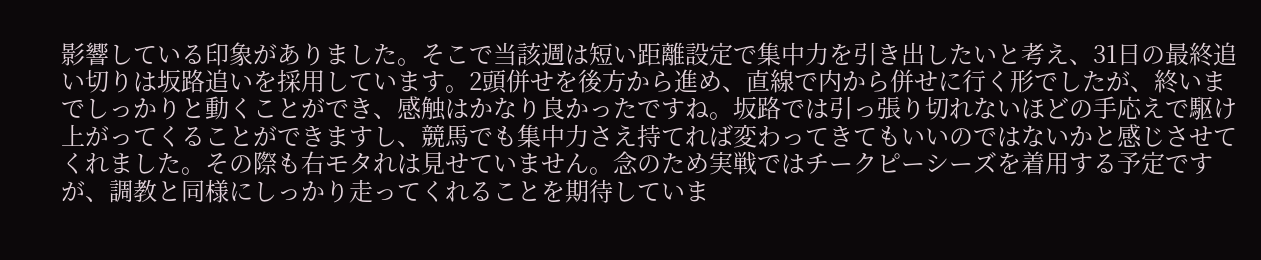影響している印象がありました。そこで当該週は短い距離設定で集中力を引き出したいと考え、31日の最終追い切りは坂路追いを採用しています。2頭併せを後方から進め、直線で内から併せに行く形でしたが、終いまでしっかりと動くことができ、感触はかなり良かったですね。坂路では引っ張り切れないほどの手応えで駆け上がってくることができますし、競馬でも集中力さえ持てれば変わってきてもいいのではないかと感じさせてくれました。その際も右モタれは見せていません。念のため実戦ではチークピーシーズを着用する予定ですが、調教と同様にしっかり走ってくれることを期待していま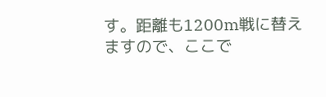す。距離も1200m戦に替えますので、ここで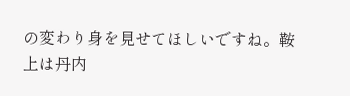の変わり身を見せてほしいですね。鞍上は丹内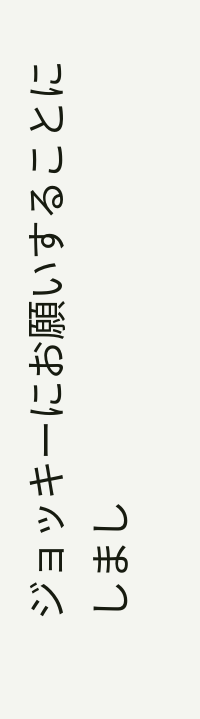ジョッキーにお願いすることにしまし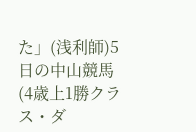た」(浅利師)5日の中山競馬(4歳上1勝クラス・ダ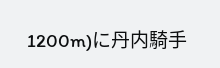1200m)に丹内騎手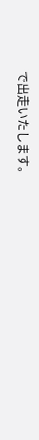で出走いたします。